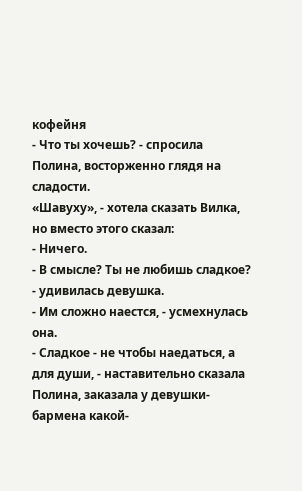кофейня
- Что ты хочешь? - спросила Полина, восторженно глядя на сладости.
«Шавуху», - хотела сказать Вилка, но вместо этого сказал:
- Ничего.
- В смысле? Ты не любишь сладкое? - удивилась девушка.
- Им сложно наестся, - усмехнулась она.
- Сладкое - не чтобы наедаться, а для души, - наставительно сказала Полина, заказала у девушки-бармена какой-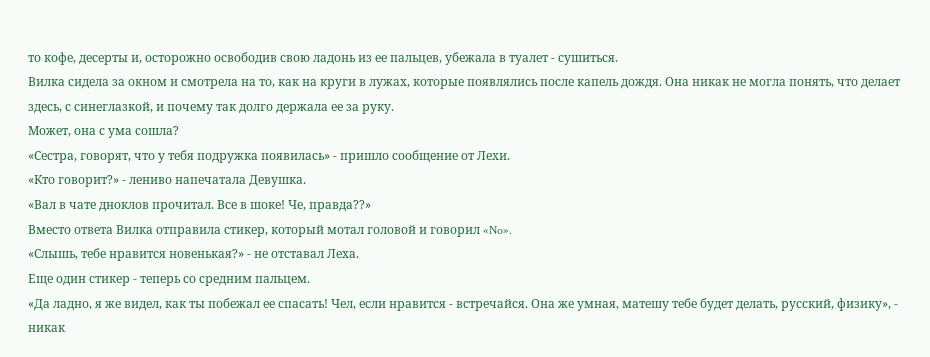то кофе, десерты и, осторожно освободив свою ладонь из ее пальцев, убежала в туалет - сушиться.
Вилка сидела за окном и смотрела на то, как на круги в лужах, которые появлялись после капель дождя. Она никак не могла понять, что делает здесь, с синеглазкой, и почему так долго держала ее за руку.
Может, она с ума сошла?
«Сестра, говорят, что у тебя подружка появилась» - пришло сообщение от Лехи.
«Кто говорит?» - лениво напечатала Девушка.
«Вал в чате дноклов прочитал. Все в шоке! Че, правда??»
Вместо ответа Вилка отправила стикер, который мотал головой и говорил «No».
«Слышь, тебе нравится новенькая?» - не отставал Леха.
Еще один стикер - теперь со средним пальцем.
«Да ладно, я же видел, как ты побежал ее спасать! Чел, если нравится - встречайся. Она же умная, матешу тебе будет делать, русский, физику», - никак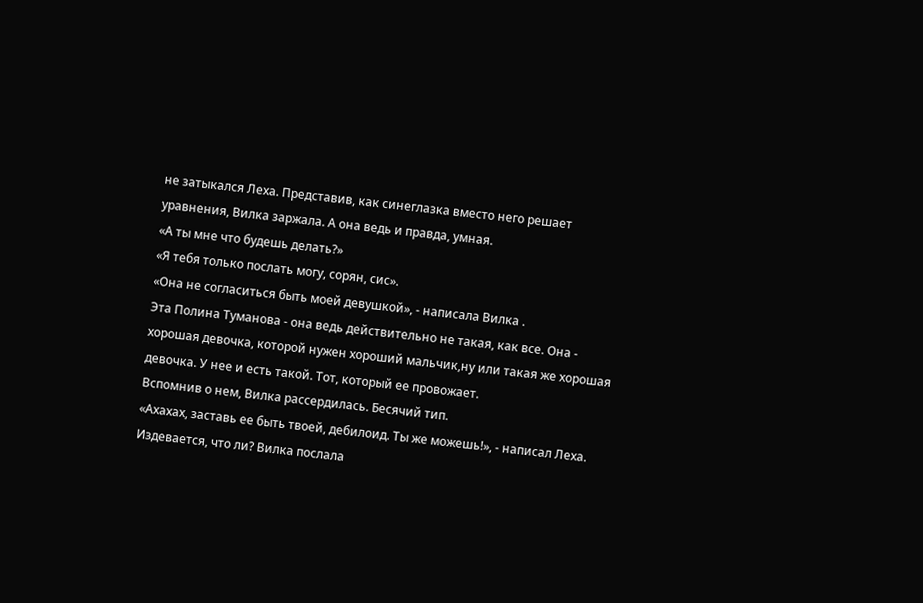не затыкался Леха. Представив, как синеглазка вместо него решает уравнения, Вилка заржала. А она ведь и правда, умная.
«А ты мне что будешь делать?»
«Я тебя только послать могу, сорян, сис».
«Она не согласиться быть моей девушкой», - написала Вилка .
Эта Полина Туманова - она ведь действительно не такая, как все. Она - хорошая девочка, которой нужен хороший мальчик,ну или такая же хорошая девочка. У нее и есть такой. Тот, который ее провожает.
Вспомнив о нем, Вилка рассердилась. Бесячий тип.
«Ахахах, заставь ее быть твоей, дебилоид. Ты же можешь!», - написал Леха.
Издевается, что ли? Вилка послала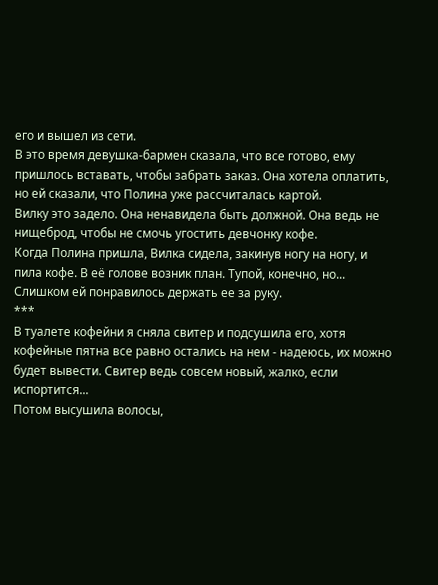его и вышел из сети.
В это время девушка-бармен сказала, что все готово, ему пришлось вставать, чтобы забрать заказ. Она хотела оплатить, но ей сказали, что Полина уже рассчиталась картой.
Вилку это задело. Она ненавидела быть должной. Она ведь не нищеброд, чтобы не смочь угостить девчонку кофе.
Когда Полина пришла, Вилка сидела, закинув ногу на ногу, и пила кофе. В её голове возник план. Тупой, конечно, но...
Слишком ей понравилось держать ее за руку.
***
В туалете кофейни я сняла свитер и подсушила его, хотя кофейные пятна все равно остались на нем - надеюсь, их можно будет вывести. Свитер ведь совсем новый, жалко, если испортится...
Потом высушила волосы,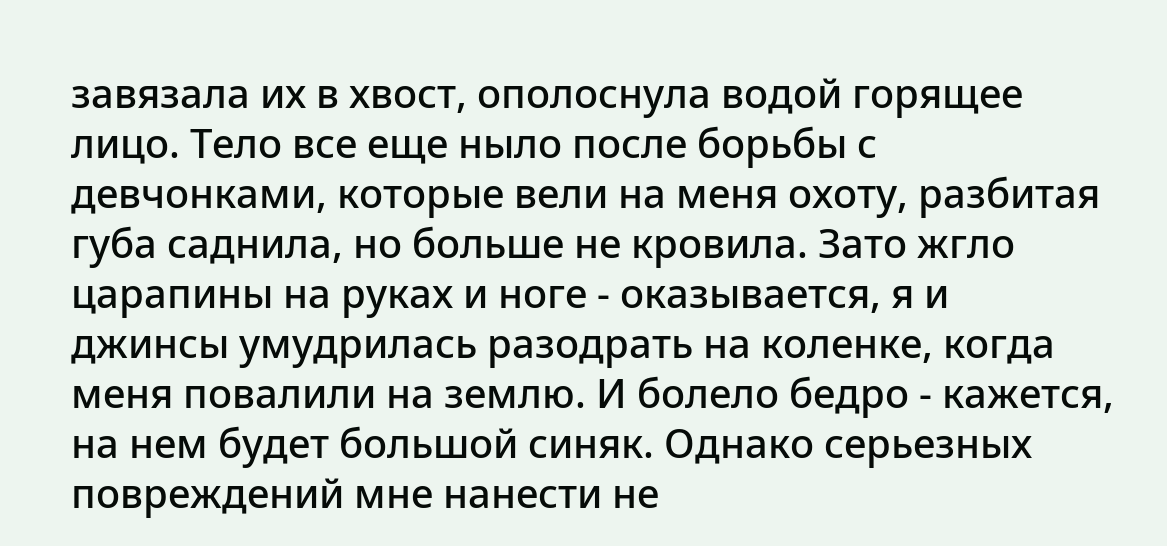завязала их в хвост, ополоснула водой горящее лицо. Тело все еще ныло после борьбы с девчонками, которые вели на меня охоту, разбитая губа саднила, но больше не кровила. Зато жгло царапины на руках и ноге - оказывается, я и джинсы умудрилась разодрать на коленке, когда меня повалили на землю. И болело бедро - кажется, на нем будет большой синяк. Однако серьезных повреждений мне нанести не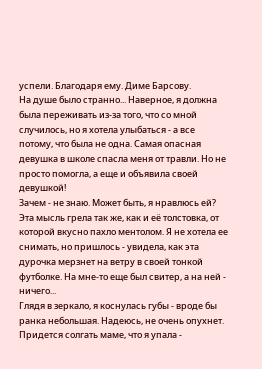успели. Благодаря ему. Диме Барсову.
На душе было странно... Наверное, я должна была переживать из-за того, что со мной случилось, но я хотела улыбаться - а все потому, что была не одна. Самая опасная девушка в школе спасла меня от травли. Но не просто помогла, а еще и объявила своей девушкой!
Зачем - не знаю. Может быть, я нравлюсь ей?
Эта мысль грела так же, как и её толстовка, от которой вкусно пахло ментолом. Я не хотела ее снимать, но пришлось - увидела, как эта дурочка мерзнет на ветру в своей тонкой футболке. На мне-то еще был свитер, а на ней - ничего...
Глядя в зеркало, я коснулась губы - вроде бы ранка небольшая. Надеюсь, не очень опухнет. Придется солгать маме, что я упала -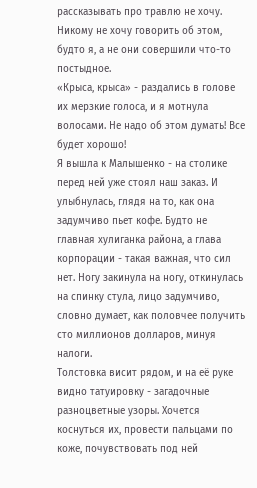рассказывать про травлю не хочу. Никому не хочу говорить об этом, будто я, а не они совершили что-то постыдное.
«Крыса, крыса» - раздались в голове их мерзкие голоса, и я мотнула волосами. Не надо об этом думать! Все будет хорошо!
Я вышла к Малышенко - на столике перед ней уже стоял наш заказ. И улыбнулась, глядя на то, как она задумчиво пьет кофе. Будто не главная хулиганка района, а глава корпорации - такая важная, что сил нет. Ногу закинула на ногу, откинулась на спинку стула, лицо задумчиво, словно думает, как половчее получить сто миллионов долларов, минуя налоги.
Толстовка висит рядом, и на её руке видно татуировку - загадочные разноцветные узоры. Хочется коснуться их, провести пальцами по коже, почувствовать под ней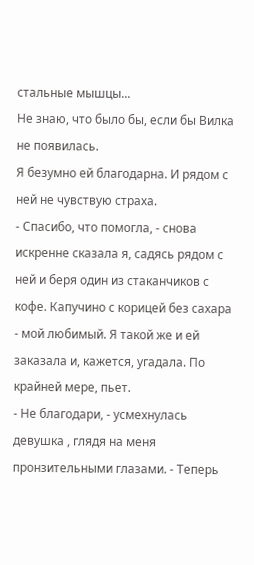стальные мышцы...
Не знаю, что было бы, если бы Вилка не появилась.
Я безумно ей благодарна. И рядом с ней не чувствую страха.
- Спасибо, что помогла, - снова искренне сказала я, садясь рядом с ней и беря один из стаканчиков с кофе. Капучино с корицей без сахара - мой любимый. Я такой же и ей заказала и, кажется, угадала. По крайней мере, пьет.
- Не благодари, - усмехнулась девушка , глядя на меня пронзительными глазами. - Теперь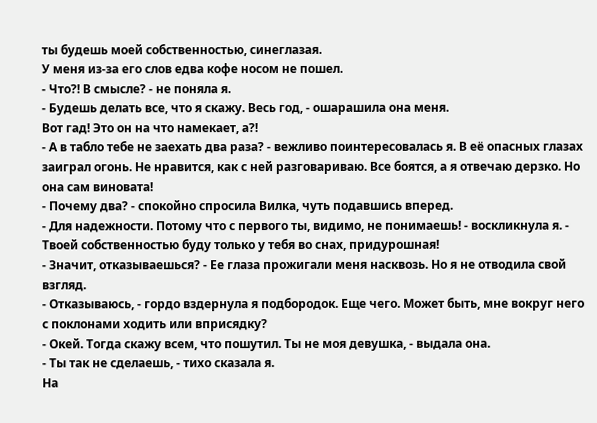ты будешь моей собственностью, синеглазая.
У меня из-за его слов едва кофе носом не пошел.
- Что?! В смысле? - не поняла я.
- Будешь делать все, что я скажу. Весь год, - ошарашила она меня.
Вот гад! Это он на что намекает, а?!
- А в табло тебе не заехать два раза? - вежливо поинтересовалась я. В её опасных глазах заиграл огонь. Не нравится, как с ней разговариваю. Все боятся, а я отвечаю дерзко. Но она сам виновата!
- Почему два? - спокойно спросила Вилка, чуть подавшись вперед.
- Для надежности. Потому что с первого ты, видимо, не понимаешь! - воскликнула я. - Твоей собственностью буду только у тебя во снах, придурошная!
- Значит, отказываешься? - Ее глаза прожигали меня насквозь. Но я не отводила свой взгляд.
- Отказываюсь, - гордо вздернула я подбородок. Еще чего. Может быть, мне вокруг него с поклонами ходить или вприсядку?
- Окей. Тогда скажу всем, что пошутил. Ты не моя девушка, - выдала она.
- Ты так не сделаешь, - тихо сказала я.
На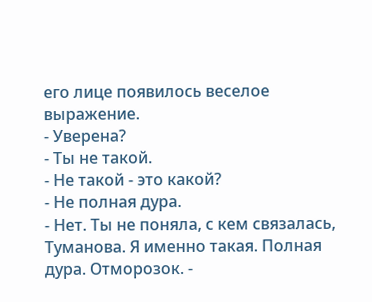его лице появилось веселое выражение.
- Уверена?
- Ты не такой.
- Не такой - это какой?
- Не полная дура.
- Нет. Ты не поняла, с кем связалась, Туманова. Я именно такая. Полная дура. Отморозок. -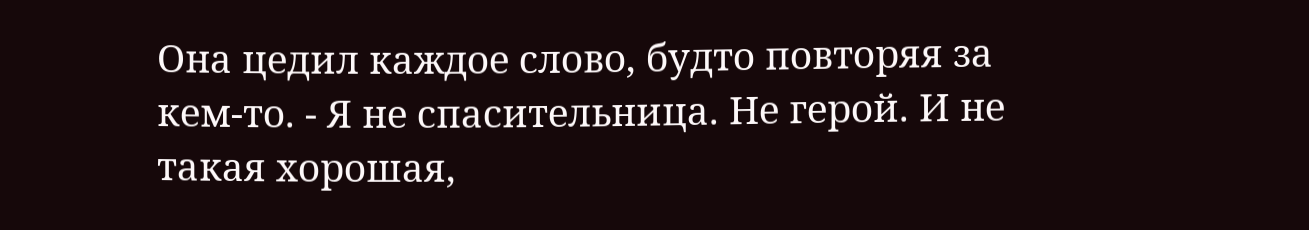Она цедил каждое слово, будто повторяя за кем-то. - Я не спасительница. Не герой. И не такая хорошая,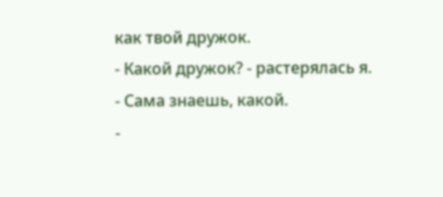как твой дружок.
- Какой дружок? - растерялась я.
- Сама знаешь, какой.
-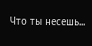Что ты несешь...